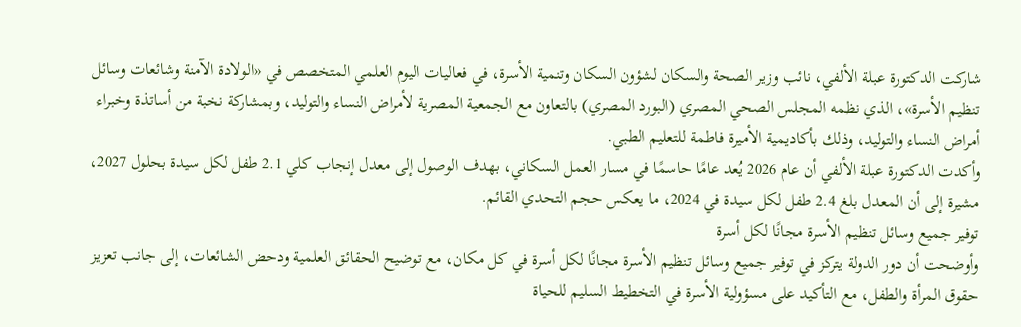شاركت الدكتورة عبلة الألفي، نائب وزير الصحة والسكان لشؤون السكان وتنمية الأسرة، في فعاليات اليوم العلمي المتخصص في «الولادة الآمنة وشائعات وسائل تنظيم الأسرة»، الذي نظمه المجلس الصحي المصري (البورد المصري) بالتعاون مع الجمعية المصرية لأمراض النساء والتوليد، وبمشاركة نخبة من أساتذة وخبراء أمراض النساء والتوليد، وذلك بأكاديمية الأميرة فاطمة للتعليم الطبي.
وأكدت الدكتورة عبلة الألفي أن عام 2026 يُعد عامًا حاسمًا في مسار العمل السكاني، بهدف الوصول إلى معدل إنجاب كلي 2.1 طفل لكل سيدة بحلول 2027، مشيرة إلى أن المعدل بلغ 2.4 طفل لكل سيدة في 2024، ما يعكس حجم التحدي القائم.
توفير جميع وسائل تنظيم الأسرة مجانًا لكل أسرة
وأوضحت أن دور الدولة يتركز في توفير جميع وسائل تنظيم الأسرة مجانًا لكل أسرة في كل مكان، مع توضيح الحقائق العلمية ودحض الشائعات، إلى جانب تعزيز حقوق المرأة والطفل، مع التأكيد على مسؤولية الأسرة في التخطيط السليم للحياة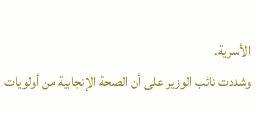الأسرية.
وشددت نائب الوزير على أن الصحة الإنجابية من أولويات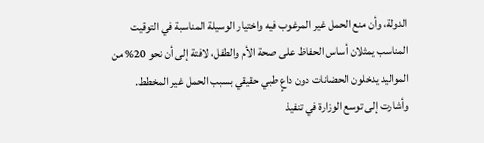الدولة، وأن منع الحمل غير المرغوب فيه واختيار الوسيلة المناسبة في التوقيت المناسب يمثلان أساس الحفاظ على صحة الأم والطفل، لافتة إلى أن نحو 20% من المواليد يدخلون الحضانات دون داعٍ طبي حقيقي بسبب الحمل غير المخطط.
وأشارت إلى توسع الوزارة في تنفيذ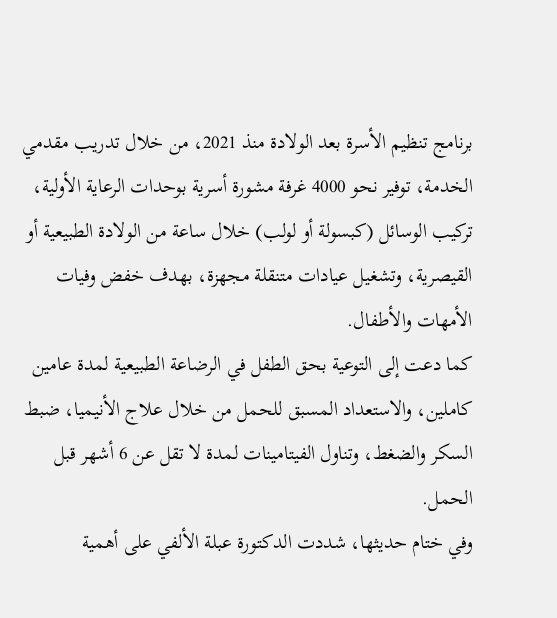برنامج تنظيم الأسرة بعد الولادة منذ 2021، من خلال تدريب مقدمي الخدمة، توفير نحو 4000 غرفة مشورة أسرية بوحدات الرعاية الأولية، تركيب الوسائل (كبسولة أو لولب) خلال ساعة من الولادة الطبيعية أو القيصرية، وتشغيل عيادات متنقلة مجهزة، بهدف خفض وفيات الأمهات والأطفال.
كما دعت إلى التوعية بحق الطفل في الرضاعة الطبيعية لمدة عامين كاملين، والاستعداد المسبق للحمل من خلال علاج الأنيميا، ضبط السكر والضغط، وتناول الفيتامينات لمدة لا تقل عن 6 أشهر قبل الحمل.
وفي ختام حديثها، شددت الدكتورة عبلة الألفي على أهمية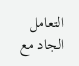التعامل الجاد مع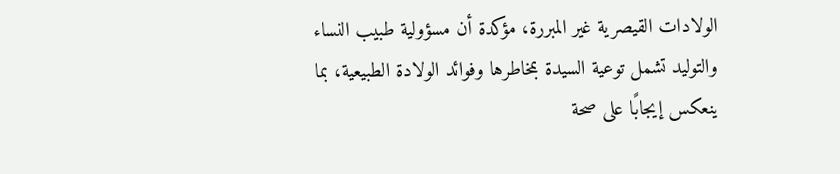الولادات القيصرية غير المبررة، مؤكدة أن مسؤولية طبيب النساء والتوليد تشمل توعية السيدة بمخاطرها وفوائد الولادة الطبيعية، بما ينعكس إيجابًا على صحة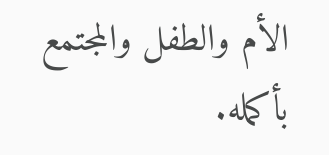الأم والطفل والمجتمع بأكمله.